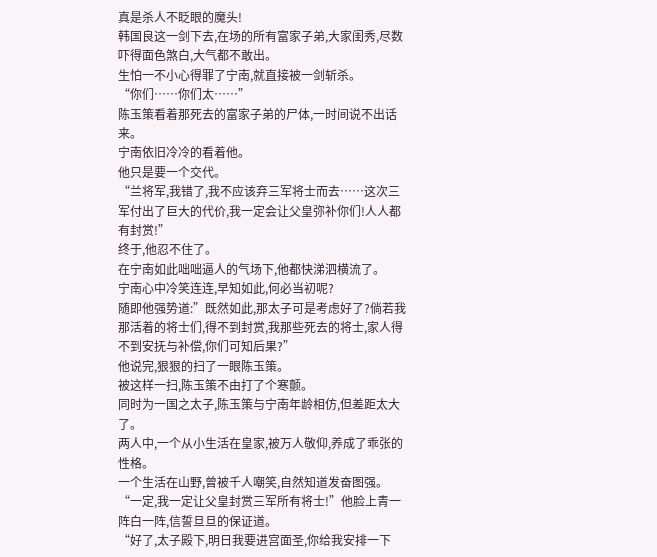真是杀人不眨眼的魔头!
韩国良这一剑下去,在场的所有富家子弟,大家闺秀,尽数吓得面色煞白,大气都不敢出。
生怕一不小心得罪了宁南,就直接被一剑斩杀。
“你们……你们太……”
陈玉策看着那死去的富家子弟的尸体,一时间说不出话来。
宁南依旧冷冷的看着他。
他只是要一个交代。
“兰将军,我错了,我不应该弃三军将士而去……这次三军付出了巨大的代价,我一定会让父皇弥补你们!人人都有封赏!”
终于,他忍不住了。
在宁南如此咄咄逼人的气场下,他都快涕泗横流了。
宁南心中冷笑连连,早知如此,何必当初呢?
随即他强势道:”既然如此,那太子可是考虑好了?倘若我那活着的将士们,得不到封赏,我那些死去的将士,家人得不到安抚与补偿,你们可知后果?”
他说完,狠狠的扫了一眼陈玉策。
被这样一扫,陈玉策不由打了个寒颤。
同时为一国之太子,陈玉策与宁南年龄相仿,但差距太大了。
两人中,一个从小生活在皇家,被万人敬仰,养成了乖张的性格。
一个生活在山野,曾被千人嘲笑,自然知道发奋图强。
“一定,我一定让父皇封赏三军所有将士!”他脸上青一阵白一阵,信誓旦旦的保证道。
“好了,太子殿下,明日我要进宫面圣,你给我安排一下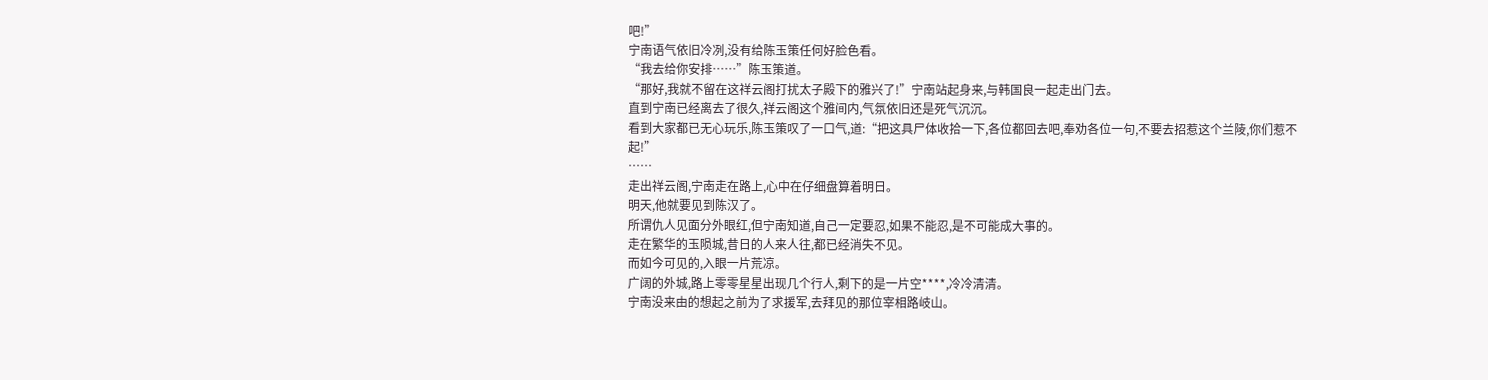吧!”
宁南语气依旧冷冽,没有给陈玉策任何好脸色看。
“我去给你安排……”陈玉策道。
“那好,我就不留在这祥云阁打扰太子殿下的雅兴了!”宁南站起身来,与韩国良一起走出门去。
直到宁南已经离去了很久,祥云阁这个雅间内,气氛依旧还是死气沉沉。
看到大家都已无心玩乐,陈玉策叹了一口气,道:“把这具尸体收拾一下,各位都回去吧,奉劝各位一句,不要去招惹这个兰陵,你们惹不起!”
……
走出祥云阁,宁南走在路上,心中在仔细盘算着明日。
明天,他就要见到陈汉了。
所谓仇人见面分外眼红,但宁南知道,自己一定要忍,如果不能忍,是不可能成大事的。
走在繁华的玉陨城,昔日的人来人往,都已经消失不见。
而如今可见的,入眼一片荒凉。
广阔的外城,路上零零星星出现几个行人,剩下的是一片空****,冷冷清清。
宁南没来由的想起之前为了求援军,去拜见的那位宰相路岐山。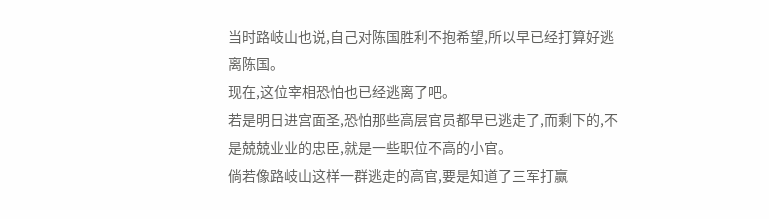当时路岐山也说,自己对陈国胜利不抱希望,所以早已经打算好逃离陈国。
现在,这位宰相恐怕也已经逃离了吧。
若是明日进宫面圣,恐怕那些高层官员都早已逃走了,而剩下的,不是兢兢业业的忠臣,就是一些职位不高的小官。
倘若像路岐山这样一群逃走的高官,要是知道了三军打赢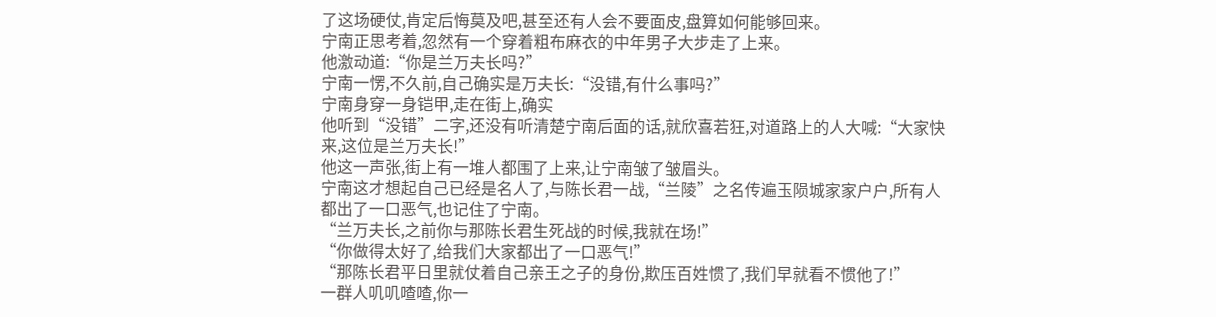了这场硬仗,肯定后悔莫及吧,甚至还有人会不要面皮,盘算如何能够回来。
宁南正思考着,忽然有一个穿着粗布麻衣的中年男子大步走了上来。
他激动道:“你是兰万夫长吗?”
宁南一愣,不久前,自己确实是万夫长:“没错,有什么事吗?”
宁南身穿一身铠甲,走在街上,确实
他听到“没错”二字,还没有听清楚宁南后面的话,就欣喜若狂,对道路上的人大喊:“大家快来,这位是兰万夫长!”
他这一声张,街上有一堆人都围了上来,让宁南皱了皱眉头。
宁南这才想起自己已经是名人了,与陈长君一战,“兰陵”之名传遍玉陨城家家户户,所有人都出了一口恶气,也记住了宁南。
“兰万夫长,之前你与那陈长君生死战的时候,我就在场!”
“你做得太好了,给我们大家都出了一口恶气!”
“那陈长君平日里就仗着自己亲王之子的身份,欺压百姓惯了,我们早就看不惯他了!”
一群人叽叽喳喳,你一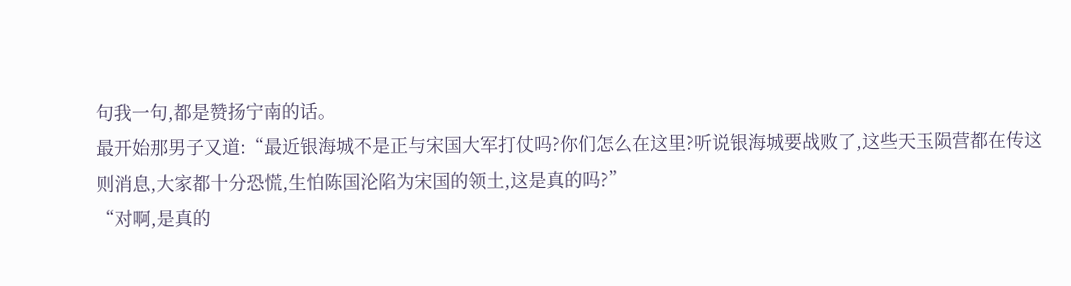句我一句,都是赞扬宁南的话。
最开始那男子又道:“最近银海城不是正与宋国大军打仗吗?你们怎么在这里?听说银海城要战败了,这些天玉陨营都在传这则消息,大家都十分恐慌,生怕陈国沦陷为宋国的领土,这是真的吗?”
“对啊,是真的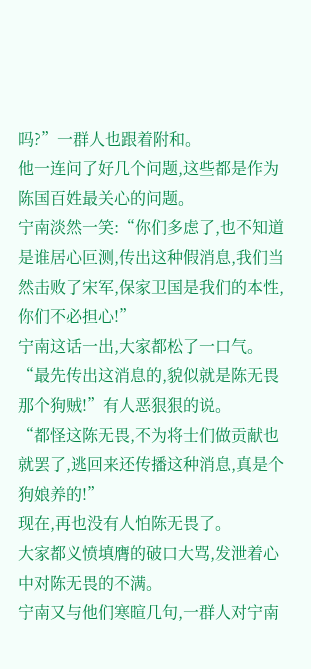吗?”一群人也跟着附和。
他一连问了好几个问题,这些都是作为陈国百姓最关心的问题。
宁南淡然一笑:“你们多虑了,也不知道是谁居心叵测,传出这种假消息,我们当然击败了宋军,保家卫国是我们的本性,你们不必担心!”
宁南这话一出,大家都松了一口气。
“最先传出这消息的,貌似就是陈无畏那个狗贼!”有人恶狠狠的说。
“都怪这陈无畏,不为将士们做贡献也就罢了,逃回来还传播这种消息,真是个狗娘养的!”
现在,再也没有人怕陈无畏了。
大家都义愤填膺的破口大骂,发泄着心中对陈无畏的不满。
宁南又与他们寒暄几句,一群人对宁南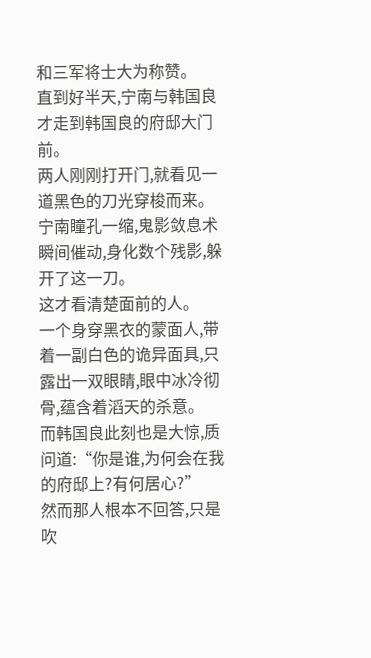和三军将士大为称赞。
直到好半天,宁南与韩国良才走到韩国良的府邸大门前。
两人刚刚打开门,就看见一道黑色的刀光穿梭而来。
宁南瞳孔一缩,鬼影敛息术瞬间催动,身化数个残影,躲开了这一刀。
这才看清楚面前的人。
一个身穿黑衣的蒙面人,带着一副白色的诡异面具,只露出一双眼睛,眼中冰冷彻骨,蕴含着滔天的杀意。
而韩国良此刻也是大惊,质问道:“你是谁,为何会在我的府邸上?有何居心?”
然而那人根本不回答,只是吹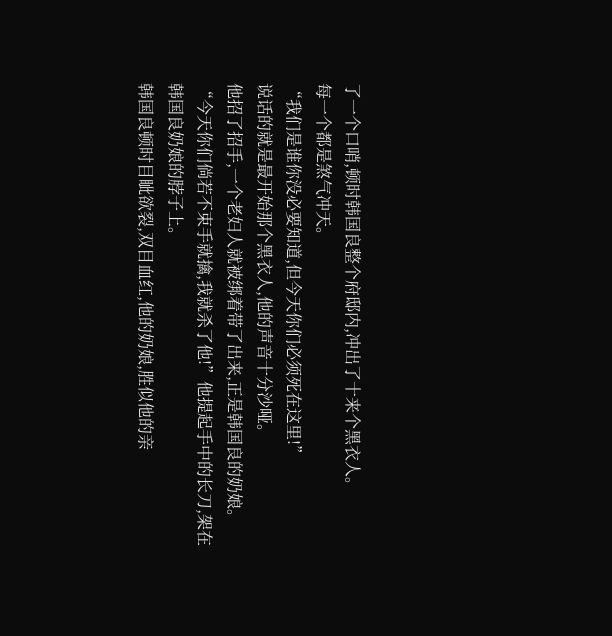了一个口哨,顿时韩国良整个府邸内,冲出了十来个黑衣人。
每一个都是煞气冲天。
“我们是谁你没必要知道,但今天你们必须死在这里!”
说话的就是最开始那个黑衣人,他的声音十分沙哑。
他招了招手,一个老妇人就被绑着带了出来,正是韩国良的奶娘。
“今天你们倘若不束手就擒,我就杀了他!”他提起手中的长刀,架在韩国良奶娘的脖子上。
韩国良顿时目眦欲裂,双目血红,他的奶娘,胜似他的亲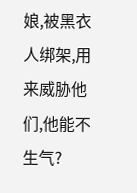娘,被黑衣人绑架,用来威胁他们,他能不生气?